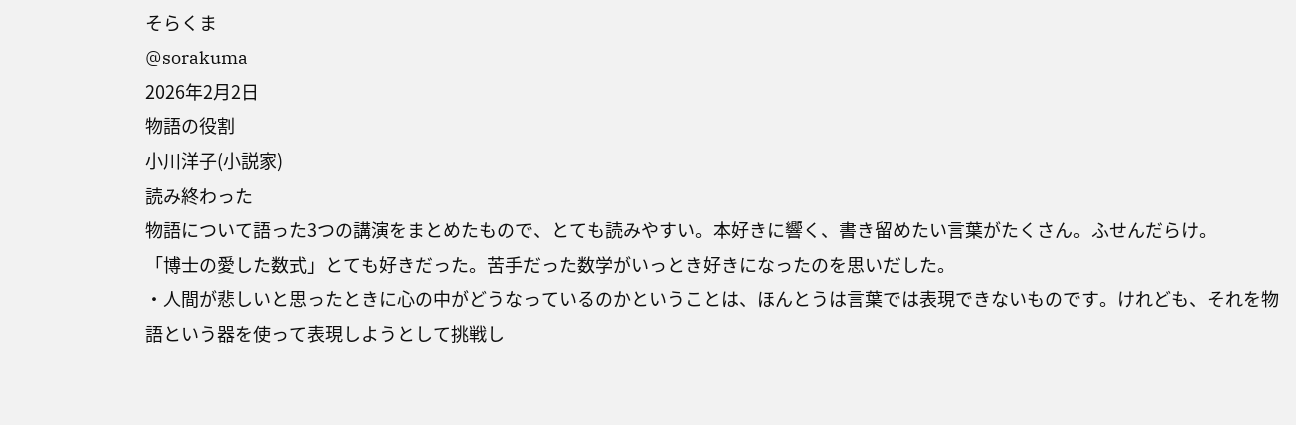そらくま
@sorakuma
2026年2月2日
物語の役割
小川洋子(小説家)
読み終わった
物語について語った3つの講演をまとめたもので、とても読みやすい。本好きに響く、書き留めたい言葉がたくさん。ふせんだらけ。
「博士の愛した数式」とても好きだった。苦手だった数学がいっとき好きになったのを思いだした。
・人間が悲しいと思ったときに心の中がどうなっているのかということは、ほんとうは言葉では表現できないものです。けれども、それを物語という器を使って表現しようとして挑戦し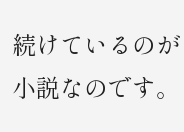続けているのが小説なのです。